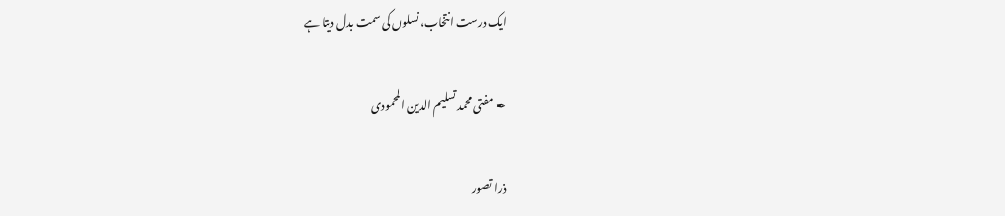ایک درست انتخاب، نسلوں کی سمت بدل دیتا ہے

✒ مفتی محمد تسلیم الدین المحمودی

ذرا تصور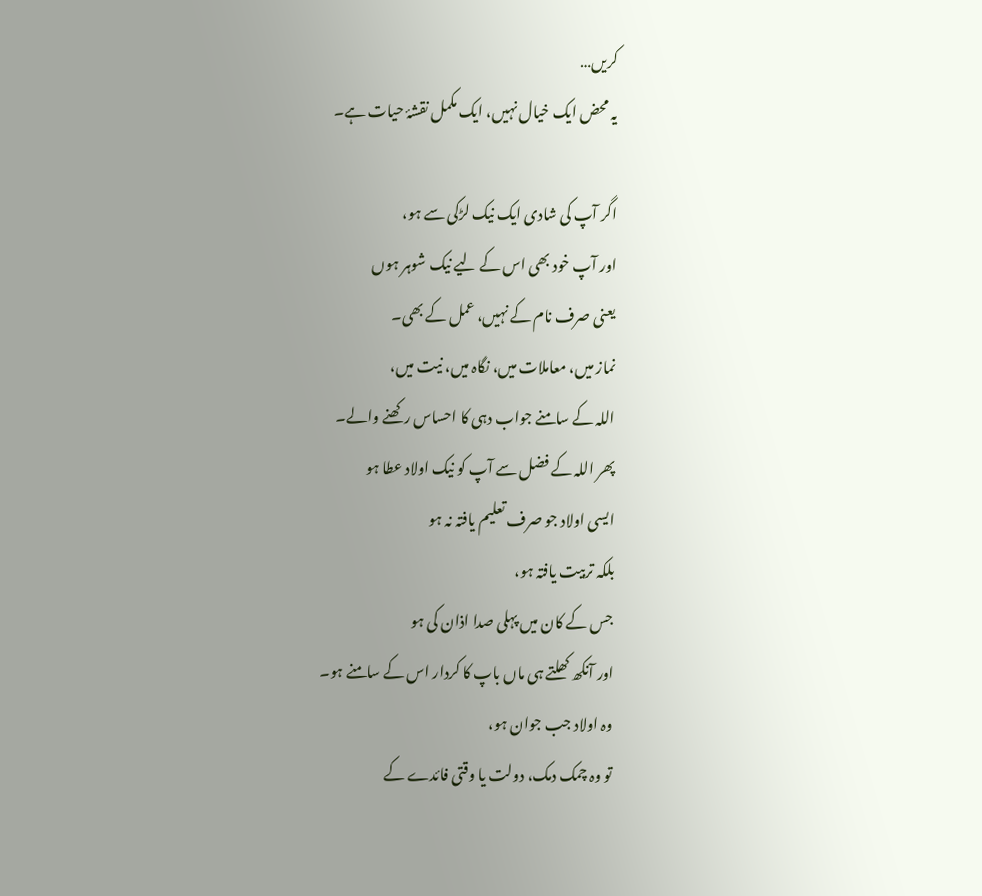کریں…
یہ محض ایک خیال نہیں، ایک مکمل نقشۂ حیات ہے۔

اگر آپ کی شادی ایک نیک لڑکی سے ہو،
اور آپ خود بھی اس کے لیے نیک شوہر ہوں
یعنی صرف نام کے نہیں، عمل کے بھی۔
نماز میں، معاملات میں، نگاہ میں، نیت میں،
اللہ کے سامنے جواب دہی کا احساس رکھنے والے۔
پھر اللہ کے فضل سے آپ کو نیک اولاد عطا ہو
ایسی اولاد جو صرف تعلیم یافتہ نہ ہو
بلکہ تربیت یافتہ ہو،
جس کے کان میں پہلی صدا اذان کی ہو
اور آنکھ کھلتے ہی ماں باپ کا کردار اس کے سامنے ہو۔
وہ اولاد جب جوان ہو،
تو وہ چمک دمک، دولت یا وقتی فائدے کے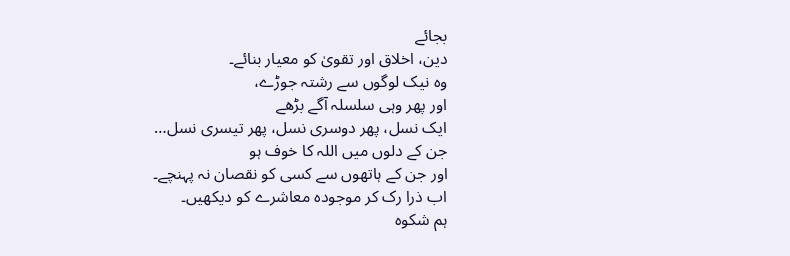بجائے
دین، اخلاق اور تقویٰ کو معیار بنائے۔
وہ نیک لوگوں سے رشتہ جوڑے،
اور پھر وہی سلسلہ آگے بڑھے
ایک نسل، پھر دوسری نسل، پھر تیسری نسل…
جن کے دلوں میں اللہ کا خوف ہو
اور جن کے ہاتھوں سے کسی کو نقصان نہ پہنچے۔
اب ذرا رک کر موجودہ معاشرے کو دیکھیں۔
ہم شکوہ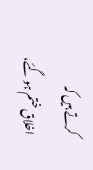کرتے ہیں کہ
اخلاق ختم ہو گئے،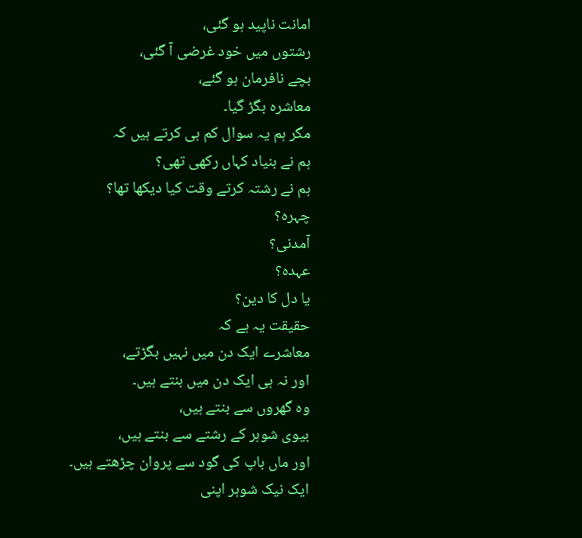امانت ناپید ہو گئی،
رشتوں میں خود غرضی آ گئی،
بچے نافرمان ہو گئے،
معاشرہ بگڑ گیا۔
مگر ہم یہ سوال کم ہی کرتے ہیں کہ
ہم نے بنیاد کہاں رکھی تھی؟
ہم نے رشتہ کرتے وقت کیا دیکھا تھا؟
چہرہ؟
آمدنی؟
عہدہ؟
یا دل کا دین؟
حقیقت یہ ہے کہ
معاشرے ایک دن میں نہیں بگڑتے،
اور نہ ہی ایک دن میں بنتے ہیں۔
وہ گھروں سے بنتے ہیں،
بیوی شوہر کے رشتے سے بنتے ہیں،
اور ماں باپ کی گود سے پروان چڑھتے ہیں۔
ایک نیک شوہر اپنی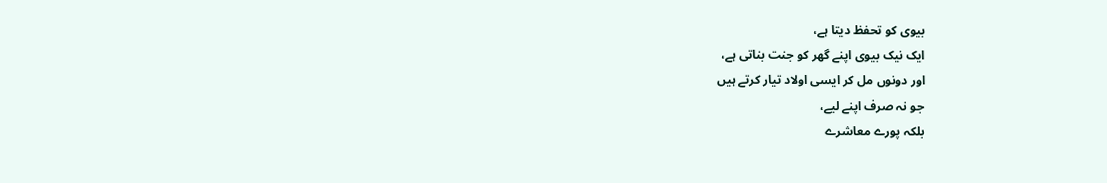بیوی کو تحفظ دیتا ہے،
ایک نیک بیوی اپنے گھر کو جنت بناتی ہے،
اور دونوں مل کر ایسی اولاد تیار کرتے ہیں
جو نہ صرف اپنے لیے،
بلکہ پورے معاشرے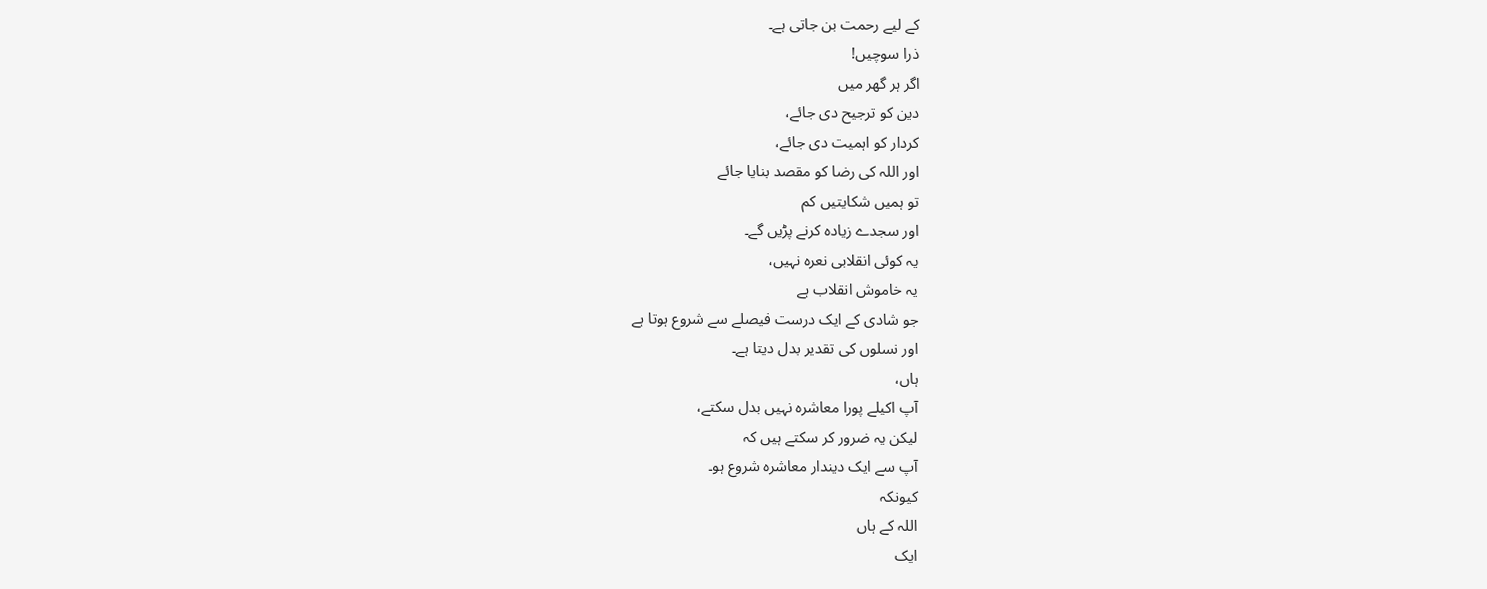کے لیے رحمت بن جاتی ہے۔
ذرا سوچیں!
اگر ہر گھر میں
دین کو ترجیح دی جائے،
کردار کو اہمیت دی جائے،
اور اللہ کی رضا کو مقصد بنایا جائے
تو ہمیں شکایتیں کم
اور سجدے زیادہ کرنے پڑیں گے۔
یہ کوئی انقلابی نعرہ نہیں،
یہ خاموش انقلاب ہے
جو شادی کے ایک درست فیصلے سے شروع ہوتا ہے
اور نسلوں کی تقدیر بدل دیتا ہے۔
ہاں،
آپ اکیلے پورا معاشرہ نہیں بدل سکتے،
لیکن یہ ضرور کر سکتے ہیں کہ
آپ سے ایک دیندار معاشرہ شروع ہو۔
کیونکہ
اللہ کے ہاں
ایک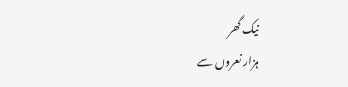نیک گھر
ہزار نعروں سے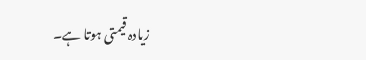زیادہ قیمتی ہوتا ہے۔